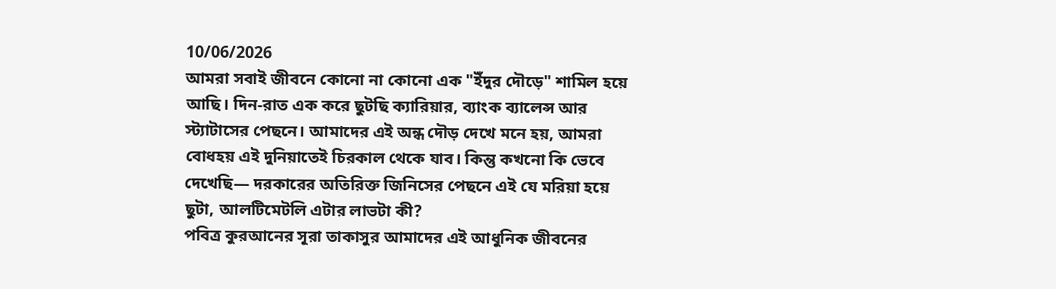10/06/2026
আমরা সবাই জীবনে কোনো না কোনো এক "ইঁদুর দৌড়ে" শামিল হয়ে আছি। দিন-রাত এক করে ছুটছি ক্যারিয়ার, ব্যাংক ব্যালেন্স আর স্ট্যাটাসের পেছনে। আমাদের এই অন্ধ দৌড় দেখে মনে হয়, আমরা বোধহয় এই দুনিয়াতেই চিরকাল থেকে যাব। কিন্তু কখনো কি ভেবে দেখেছি— দরকারের অতিরিক্ত জিনিসের পেছনে এই যে মরিয়া হয়ে ছুটা, আলটিমেটলি এটার লাভটা কী?
পবিত্র কুরআনের সূরা তাকাসুর আমাদের এই আধুনিক জীবনের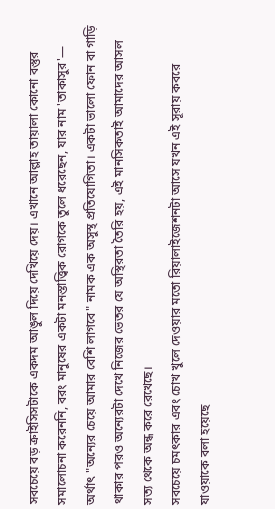সবচেয়ে বড় ক্রাইসিসটাকে একদম আঙুল দিয়ে দেখিয়ে দেয়। এখানে আল্লাহ তায়ালা কোনো বস্তুর সমালোচনা করেননি, বরং মানুষের একটা মনস্তাত্ত্বিক রোগকে তুলে ধরেছেন, যার নাম 'তাকাসুর'— অর্থাৎ "অন্যের চেয়ে আমার বেশি লাগবে" নামক এক অসুস্থ প্রতিযোগিতা। একটা ভালো ফোন বা গাড়ি থাকার পরও অন্যেরটা দেখে নিজের ভেতর যে অস্থিরতা তৈরি হয়, এই মানসিকতাই আমাদের আসল সত্য থেকে অন্ধ করে রেখেছে।
সবচেয়ে চমৎকার এবং চোখ খুলে দেওয়ার মতো রিয়ালাইজেশনটা আসে যখন এই সূরায় কবরে যাওয়াকে বলা হয়েছে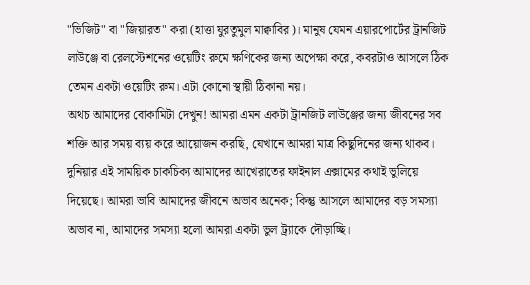"ভিজিট" বা "জিয়ারত" করা (হাত্তা যুরতুমুল মাক্বাবির)। মানুষ যেমন এয়ারপোর্টের ট্রানজিট লাউঞ্জে বা রেলস্টেশনের ওয়েটিং রুমে ক্ষণিকের জন্য অপেক্ষা করে, কবরটাও আসলে ঠিক তেমন একটা ওয়েটিং রুম। এটা কোনো স্থায়ী ঠিকানা নয়।
অথচ আমাদের বোকামিটা দেখুন! আমরা এমন একটা ট্রানজিট লাউঞ্জের জন্য জীবনের সব শক্তি আর সময় ব্যয় করে আয়োজন করছি, যেখানে আমরা মাত্র কিছুদিনের জন্য থাকব। দুনিয়ার এই সাময়িক চাকচিক্য আমাদের আখেরাতের ফাইনাল এক্সামের কথাই ভুলিয়ে দিয়েছে। আমরা ভাবি আমাদের জীবনে অভাব অনেক; কিন্তু আসলে আমাদের বড় সমস্যা অভাব না, আমাদের সমস্যা হলো আমরা একটা ভুল ট্র্যাকে দৌড়াচ্ছি।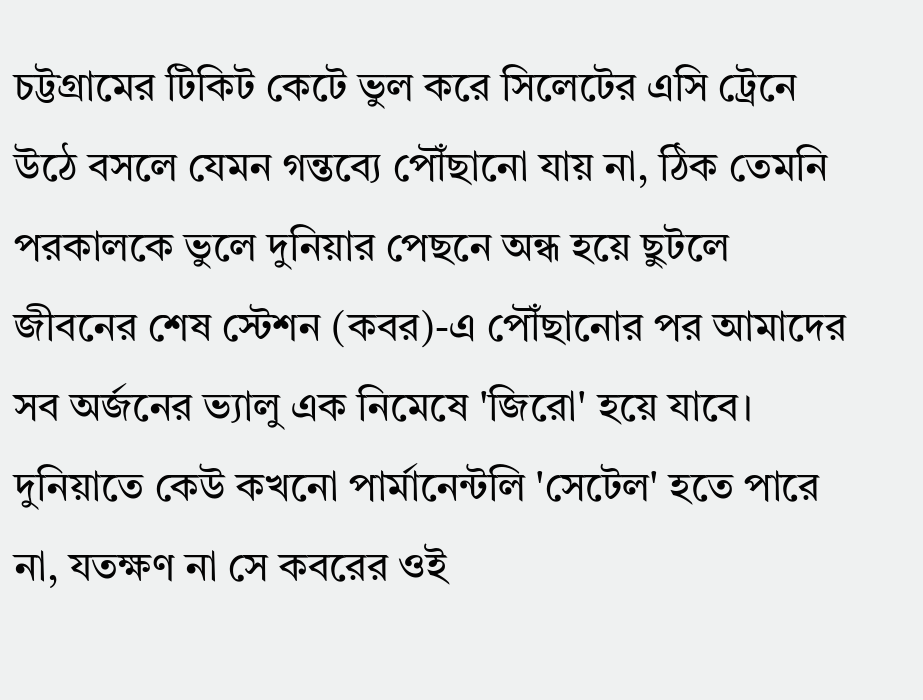চট্টগ্রামের টিকিট কেটে ভুল করে সিলেটের এসি ট্রেনে উঠে বসলে যেমন গন্তব্যে পৌঁছানো যায় না, ঠিক তেমনি পরকালকে ভুলে দুনিয়ার পেছনে অন্ধ হয়ে ছুটলে জীবনের শেষ স্টেশন (কবর)-এ পৌঁছানোর পর আমাদের সব অর্জনের ভ্যালু এক নিমেষে 'জিরো' হয়ে যাবে।
দুনিয়াতে কেউ কখনো পার্মানেন্টলি 'সেটেল' হতে পারে না, যতক্ষণ না সে কবরের ওই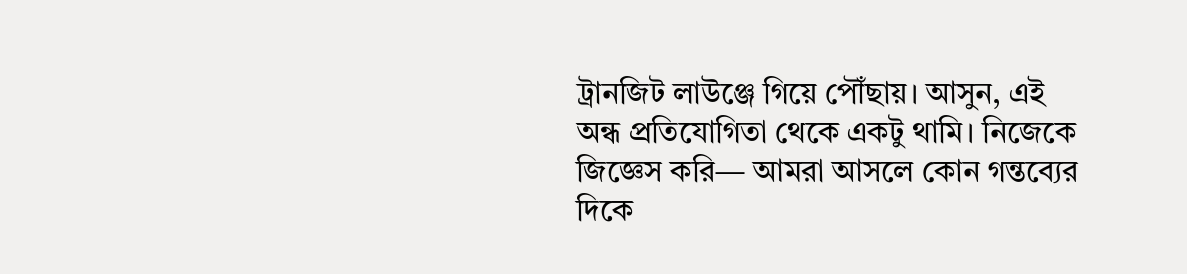ট্রানজিট লাউঞ্জে গিয়ে পৌঁছায়। আসুন, এই অন্ধ প্রতিযোগিতা থেকে একটু থামি। নিজেকে জিজ্ঞেস করি— আমরা আসলে কোন গন্তব্যের দিকে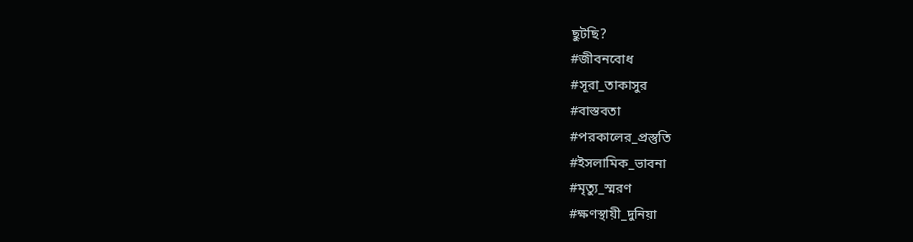ছুটছি?
#জীবনবোধ
#সূরা_তাকাসুর
#বাস্তবতা
#পরকালের_প্রস্তুতি
#ইসলামিক_ভাবনা
#মৃত্যু_স্মরণ
#ক্ষণস্থায়ী_দুনিয়া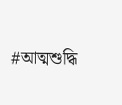#আত্মশুদ্ধি